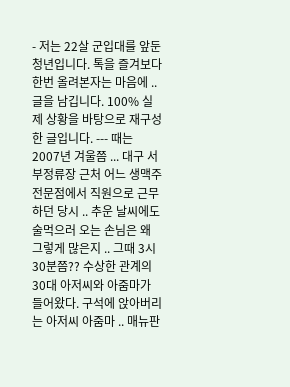- 저는 22살 군입대를 앞둔 청년입니다. 톡을 즐겨보다 한번 올려본자는 마음에 .. 글을 남깁니다. 100% 실제 상황을 바탕으로 재구성한 글입니다. --- 때는 2007년 겨울쯤 ... 대구 서부정류장 근처 어느 생맥주 전문점에서 직원으로 근무하던 당시 .. 추운 날씨에도 술먹으러 오는 손님은 왜 그렇게 많은지 .. 그때 3시 30분쯤?? 수상한 관계의 30대 아저씨와 아줌마가 들어왔다. 구석에 앉아버리는 아저씨 아줌마 .. 매뉴판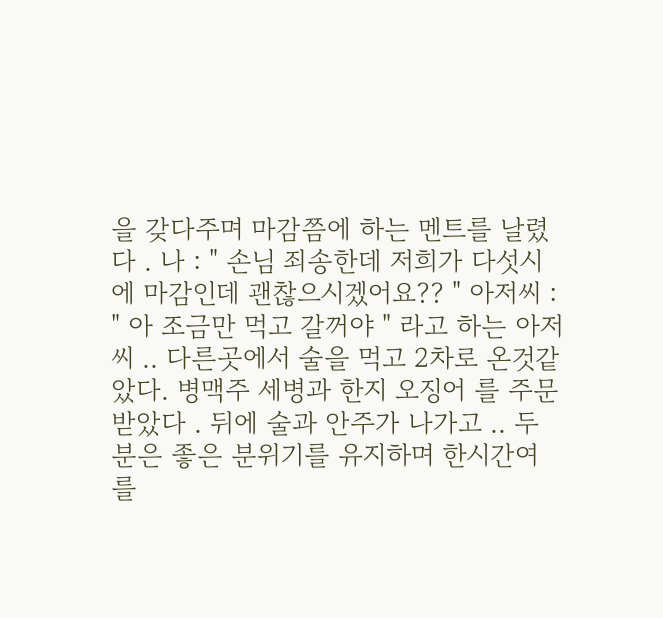을 갖다주며 마감쯤에 하는 멘트를 날렸다 . 나 : " 손님 죄송한데 저희가 다섯시에 마감인데 괜찮으시겠어요?? " 아저씨 : " 아 조금만 먹고 갈꺼야 " 라고 하는 아저씨 .. 다른곳에서 술을 먹고 2차로 온것같았다. 병맥주 세병과 한지 오징어 를 주문 받았다 . 뒤에 술과 안주가 나가고 .. 두분은 좋은 분위기를 유지하며 한시간여를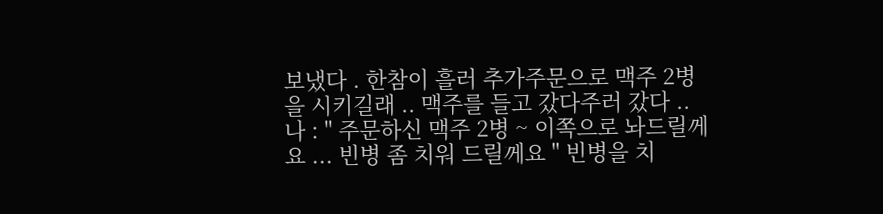보냈다 . 한참이 흘러 추가주문으로 맥주 2병을 시키길래 .. 맥주를 들고 갔다주러 갔다 .. 나 : " 주문하신 맥주 2병 ~ 이쪽으로 놔드릴께요 ... 빈병 좀 치워 드릴께요 " 빈병을 치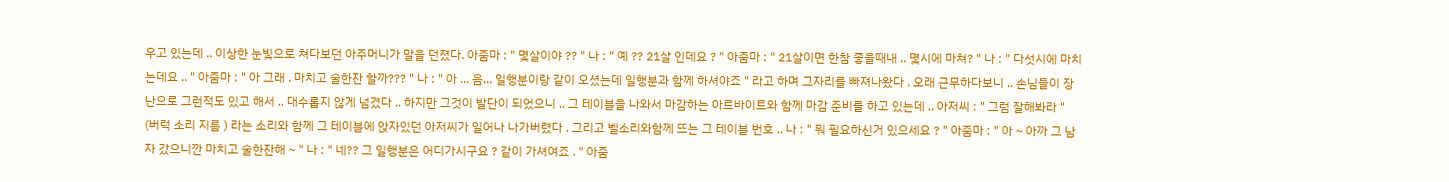우고 있는데 .. 이상한 눈빛으로 쳐다보던 아주머니가 말을 던졌다. 아줌마 : " 몇살이야 ?? " 나 : " 예 ?? 21살 인데요 ? " 아줌마 : " 21살이면 한참 좋을때내 .. 몇시에 마쳐? " 나 : " 다섯시에 마치는데요 .. " 아줌마 : " 아 그래 . 마치고 술한잔 할까??? " 나 : " 아 ... 음... 일행분이랑 같이 오셨는데 일행분과 함께 하셔야죠 " 라고 하며 그자리를 빠져나왔다 . 오래 근무하다보니 .. 손님들이 장난으로 그런적도 있고 해서 .. 대수롭지 않게 넘겼다 .. 하지만 그것이 발단이 되었으니 .. 그 테이블을 나와서 마감하는 아르바이트와 함께 마감 준비를 하고 있는데 .. 아저씨 : " 그럼 잘해봐라 " (버럭 소리 지름 ) 라는 소리와 함께 그 테이블에 앉자있던 아저씨가 일어나 나가버렸다 . 그리고 벨소리와함께 뜨는 그 테이블 번호 .. 나 : " 뭐 필요하신거 있으세요 ? " 아줌마 : " 아 ~ 아까 그 남자 갔으니깐 마치고 술한잔해 ~ " 나 : " 네?? 그 일행분은 어디가시구요 ? 같이 가셔여죠 . " 아줌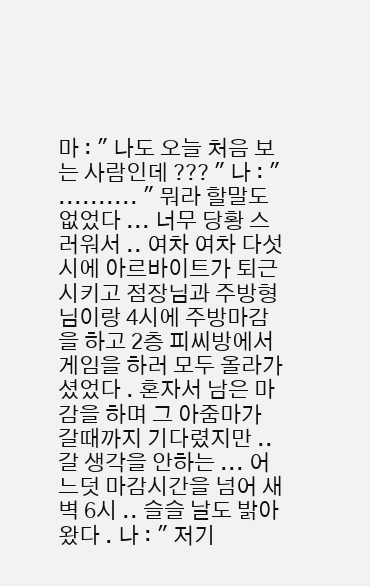마 : " 나도 오늘 처음 보는 사람인데 ??? " 나 : " .......... " 뭐라 할말도 없었다 ... 너무 당황 스러워서 .. 여차 여차 다섯시에 아르바이트가 퇴근시키고 점장님과 주방형님이랑 4시에 주방마감을 하고 2층 피씨방에서 게임을 하러 모두 올라가셨었다 . 혼자서 남은 마감을 하며 그 아줌마가 갈때까지 기다렸지만 .. 갈 생각을 안하는 ... 어느덧 마감시간을 넘어 새벽 6시 .. 슬슬 날도 밝아왔다 . 나 : " 저기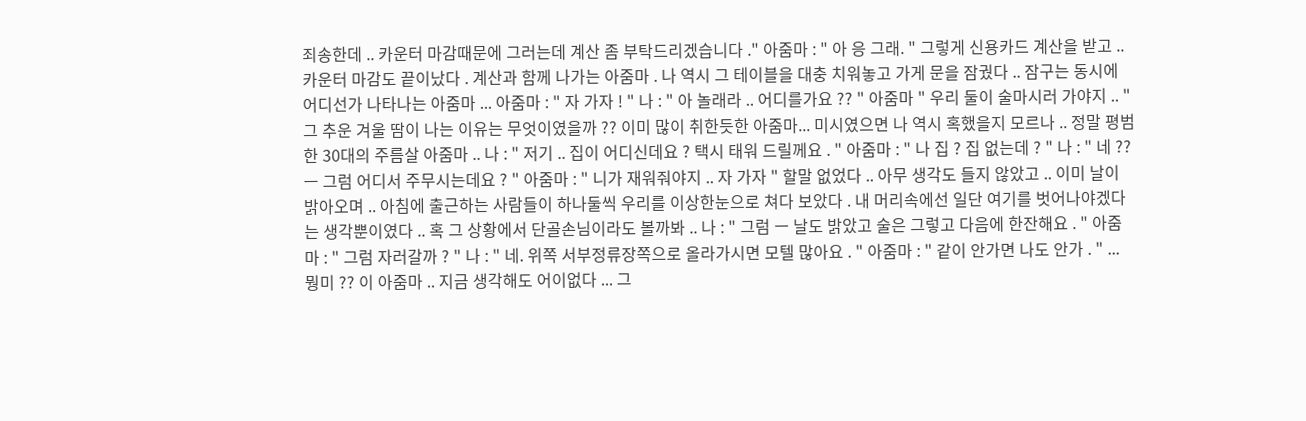죄송한데 .. 카운터 마감때문에 그러는데 계산 좀 부탁드리겠습니다 ." 아줌마 : " 아 응 그래. " 그렇게 신용카드 계산을 받고 .. 카운터 마감도 끝이났다 . 계산과 함께 나가는 아줌마 . 나 역시 그 테이블을 대충 치워놓고 가게 문을 잠궜다 .. 잠구는 동시에 어디선가 나타나는 아줌마 ... 아줌마 : " 자 가자 ! " 나 : " 아 놀래라 .. 어디를가요 ?? " 아줌마 " 우리 둘이 술마시러 가야지 .. " 그 추운 겨울 땀이 나는 이유는 무엇이였을까 ?? 이미 많이 취한듯한 아줌마... 미시였으면 나 역시 혹했을지 모르나 .. 정말 평범한 30대의 주름살 아줌마 .. 나 : " 저기 .. 집이 어디신데요 ? 택시 태워 드릴께요 . " 아줌마 : " 나 집 ? 집 없는데 ? " 나 : " 네 ?? ㅡ 그럼 어디서 주무시는데요 ? " 아줌마 : " 니가 재워줘야지 .. 자 가자 " 할말 없었다 .. 아무 생각도 들지 않았고 .. 이미 날이 밝아오며 .. 아침에 출근하는 사람들이 하나둘씩 우리를 이상한눈으로 쳐다 보았다 . 내 머리속에선 일단 여기를 벗어나야겠다는 생각뿐이였다 .. 혹 그 상황에서 단골손님이라도 볼까봐 .. 나 : " 그럼 ㅡ 날도 밝았고 술은 그렇고 다음에 한잔해요 . " 아줌마 : " 그럼 자러갈까 ? " 나 : " 네. 위쪽 서부정류장쪽으로 올라가시면 모텔 많아요 . " 아줌마 : " 같이 안가면 나도 안가 . " ... 뭥미 ?? 이 아줌마 .. 지금 생각해도 어이없다 ... 그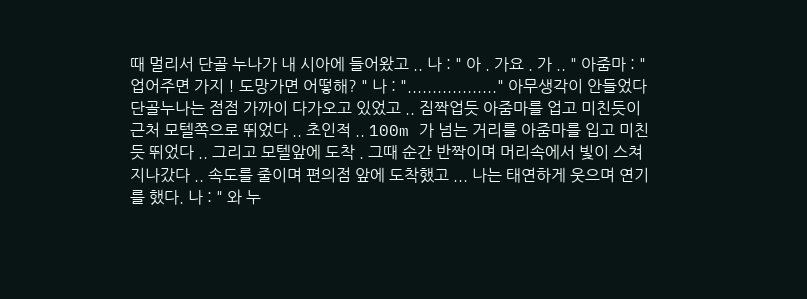때 멀리서 단골 누나가 내 시아에 들어왔고 .. 나 : " 아 . 가요 . 가 .. " 아줌마 : " 업어주면 가지 ! 도망가면 어떻해? " 나 : ".................." 아무생각이 안들었다 단골누나는 점점 가까이 다가오고 있었고 .. 짐짝업듯 아줌마를 업고 미친듯이 근처 모텔쪽으로 뛰었다 .. 초인적 .. 100m 가 넘는 거리를 아줌마를 입고 미친듯 뛰었다 .. 그리고 모텔앞에 도착 . 그때 순간 반짝이며 머리속에서 빛이 스쳐 지나갔다 .. 속도를 줄이며 편의점 앞에 도착했고 ... 나는 태연하게 웃으며 연기를 했다. 나 : " 와 누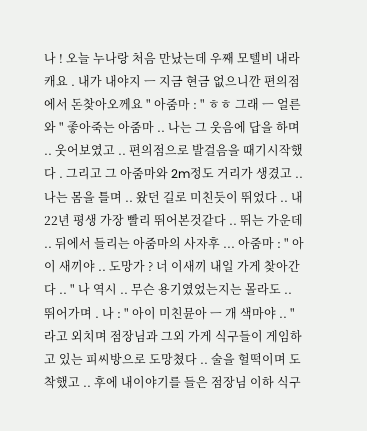나 ! 오늘 누나랑 처음 만났는데 우째 모텔비 내라캐요 . 내가 내야지 ㅡ 지금 현금 없으니깐 편의점에서 돈찾아오께요 " 아줌마 : " ㅎㅎ 그래 ㅡ 얼른와 " 좋아죽는 아줌마 .. 나는 그 웃음에 답을 하며 .. 웃어보였고 .. 편의점으로 발걸음을 때기시작했다 . 그리고 그 아줌마와 2m정도 거리가 생겼고 .. 나는 몸을 틀며 .. 왔던 길로 미친듯이 뛰었다 .. 내 22년 평생 가장 빨리 뛰어본것같다 .. 뛰는 가운데 .. 뒤에서 들리는 아줌마의 사자후 ... 아줌마 : " 아이 새끼야 .. 도망가 ? 너 이새끼 내일 가게 찾아간다 .. " 나 역시 .. 무슨 용기였었는지는 몰라도 .. 뛰어가며 . 나 : " 아이 미친뮨아 ㅡ 개 색마야 .. " 라고 외치며 점장님과 그외 가게 식구들이 게임하고 있는 피씨방으로 도망쳤다 .. 술을 헐떡이며 도착했고 .. 후에 내이야기를 들은 점장님 이하 식구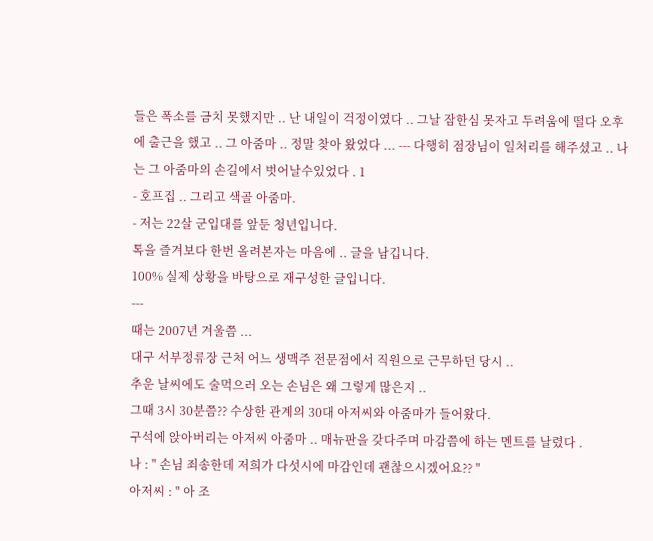들은 폭소를 금치 못했지만 .. 난 내일이 걱정이였다 .. 그날 잠한심 못자고 두려움에 떨다 오후에 출근을 했고 .. 그 아줌마 .. 정말 찾아 왔었다 ... --- 다행히 점장님이 일처리를 해주셨고 .. 나는 그 아줌마의 손길에서 벗어날수있었다 . 1
- 호프집 .. 그리고 색골 아줌마.
- 저는 22살 군입대를 앞둔 청년입니다.
톡을 즐겨보다 한번 올려본자는 마음에 .. 글을 남깁니다.
100% 실제 상황을 바탕으로 재구성한 글입니다.
---
때는 2007년 겨울쯤 ...
대구 서부정류장 근처 어느 생맥주 전문점에서 직원으로 근무하던 당시 ..
추운 날씨에도 술먹으러 오는 손님은 왜 그렇게 많은지 ..
그때 3시 30분쯤?? 수상한 관계의 30대 아저씨와 아줌마가 들어왔다.
구석에 앉아버리는 아저씨 아줌마 .. 매뉴판을 갖다주며 마감쯤에 하는 멘트를 날렸다 .
나 : " 손님 죄송한데 저희가 다섯시에 마감인데 괜찮으시겠어요?? "
아저씨 : " 아 조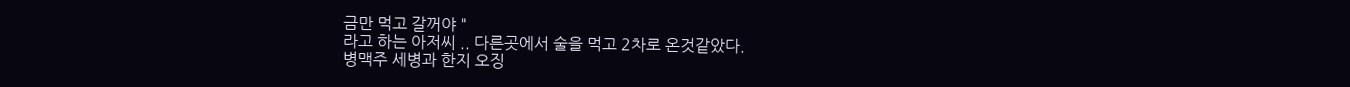금만 먹고 갈꺼야 "
라고 하는 아저씨 .. 다른곳에서 술을 먹고 2차로 온것같았다.
병맥주 세병과 한지 오징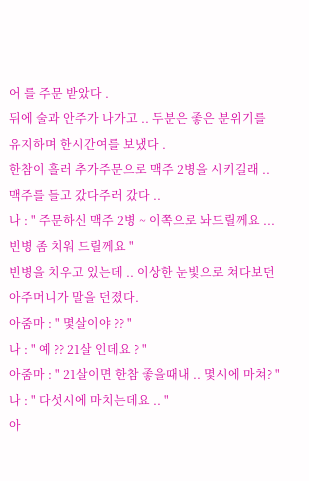어 를 주문 받았다 .
뒤에 술과 안주가 나가고 .. 두분은 좋은 분위기를 유지하며 한시간여를 보냈다 .
한참이 흘러 추가주문으로 맥주 2병을 시키길래 .. 맥주를 들고 갔다주러 갔다 ..
나 : " 주문하신 맥주 2병 ~ 이쪽으로 놔드릴께요 ... 빈병 좀 치워 드릴께요 "
빈병을 치우고 있는데 .. 이상한 눈빛으로 쳐다보던 아주머니가 말을 던졌다.
아줌마 : " 몇살이야 ?? "
나 : " 예 ?? 21살 인데요 ? "
아줌마 : " 21살이면 한참 좋을때내 .. 몇시에 마쳐? "
나 : " 다섯시에 마치는데요 .. "
아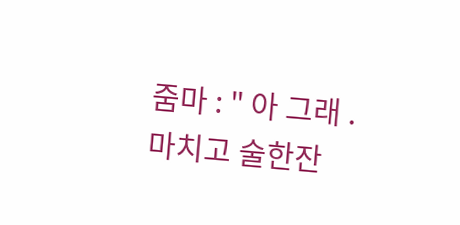줌마 : " 아 그래 . 마치고 술한잔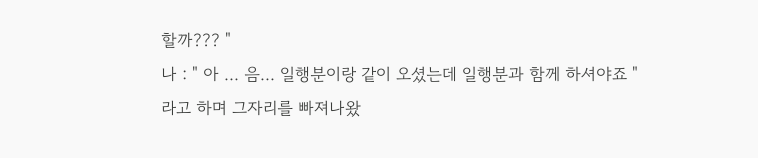할까??? "
나 : " 아 ... 음... 일행분이랑 같이 오셨는데 일행분과 함께 하셔야죠 "
라고 하며 그자리를 빠져나왔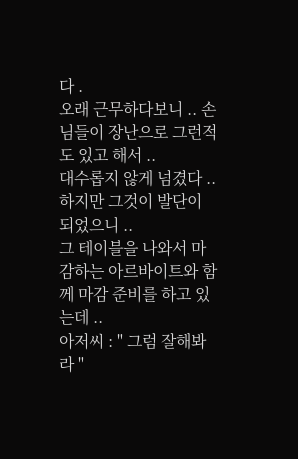다 .
오래 근무하다보니 .. 손님들이 장난으로 그런적도 있고 해서 ..
대수롭지 않게 넘겼다 .. 하지만 그것이 발단이 되었으니 ..
그 테이블을 나와서 마감하는 아르바이트와 함께 마감 준비를 하고 있는데 ..
아저씨 : " 그럼 잘해봐라 "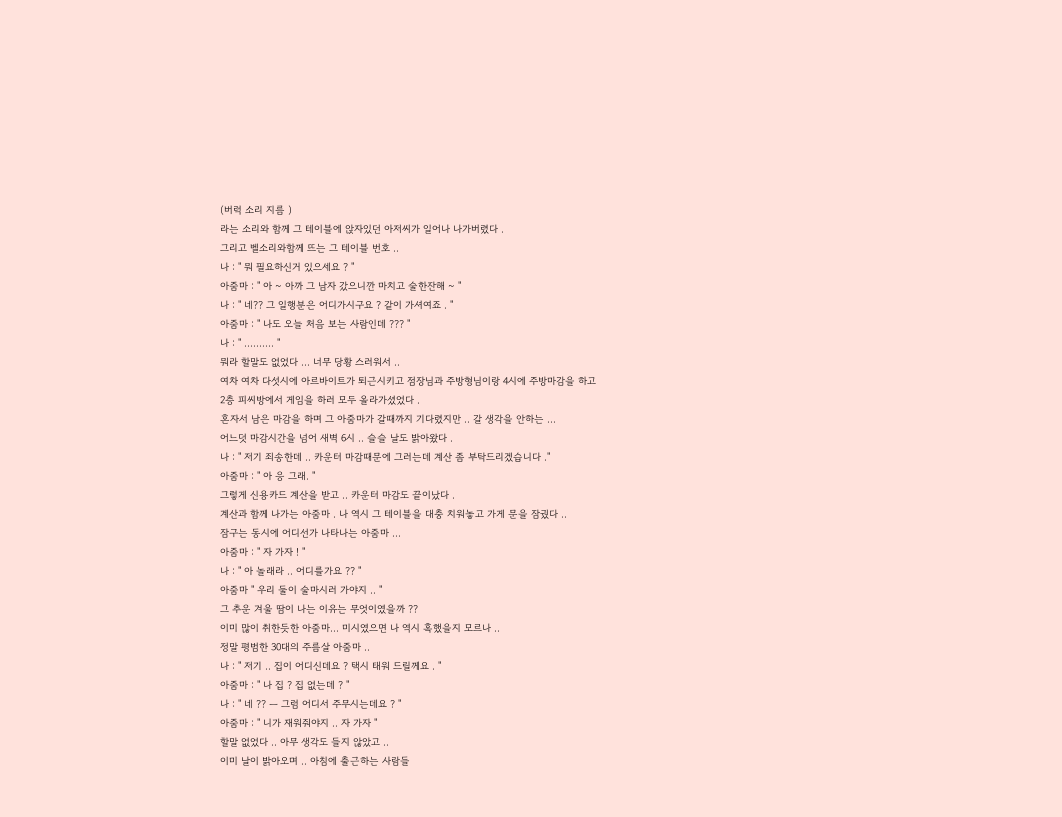(버럭 소리 지름 )
라는 소리와 함께 그 테이블에 앉자있던 아저씨가 일어나 나가버렸다 .
그리고 벨소리와함께 뜨는 그 테이블 번호 ..
나 : " 뭐 필요하신거 있으세요 ? "
아줌마 : " 아 ~ 아까 그 남자 갔으니깐 마치고 술한잔해 ~ "
나 : " 네?? 그 일행분은 어디가시구요 ? 같이 가셔여죠 . "
아줌마 : " 나도 오늘 처음 보는 사람인데 ??? "
나 : " .......... "
뭐라 할말도 없었다 ... 너무 당황 스러워서 ..
여차 여차 다섯시에 아르바이트가 퇴근시키고 점장님과 주방형님이랑 4시에 주방마감을 하고
2층 피씨방에서 게임을 하러 모두 올라가셨었다 .
혼자서 남은 마감을 하며 그 아줌마가 갈때까지 기다렸지만 .. 갈 생각을 안하는 ...
어느덧 마감시간을 넘어 새벽 6시 .. 슬슬 날도 밝아왔다 .
나 : " 저기 죄송한데 .. 카운터 마감때문에 그러는데 계산 좀 부탁드리겠습니다 ."
아줌마 : " 아 응 그래. "
그렇게 신용카드 계산을 받고 .. 카운터 마감도 끝이났다 .
계산과 함께 나가는 아줌마 . 나 역시 그 테이블을 대충 치워놓고 가게 문을 잠궜다 ..
잠구는 동시에 어디선가 나타나는 아줌마 ...
아줌마 : " 자 가자 ! "
나 : " 아 놀래라 .. 어디를가요 ?? "
아줌마 " 우리 둘이 술마시러 가야지 .. "
그 추운 겨울 땀이 나는 이유는 무엇이였을까 ??
이미 많이 취한듯한 아줌마... 미시였으면 나 역시 혹했을지 모르나 ..
정말 평범한 30대의 주름살 아줌마 ..
나 : " 저기 .. 집이 어디신데요 ? 택시 태워 드릴께요 . "
아줌마 : " 나 집 ? 집 없는데 ? "
나 : " 네 ?? ㅡ 그럼 어디서 주무시는데요 ? "
아줌마 : " 니가 재워줘야지 .. 자 가자 "
할말 없었다 .. 아무 생각도 들지 않았고 ..
이미 날이 밝아오며 .. 아침에 출근하는 사람들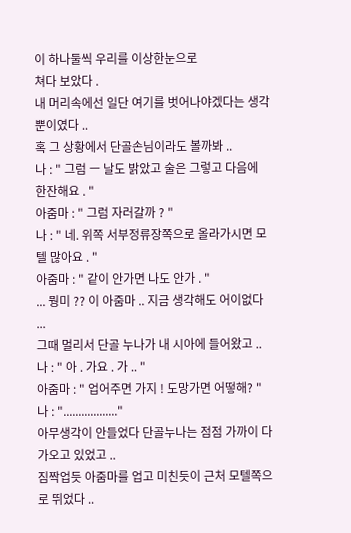이 하나둘씩 우리를 이상한눈으로
쳐다 보았다 .
내 머리속에선 일단 여기를 벗어나야겠다는 생각뿐이였다 ..
혹 그 상황에서 단골손님이라도 볼까봐 ..
나 : " 그럼 ㅡ 날도 밝았고 술은 그렇고 다음에 한잔해요 . "
아줌마 : " 그럼 자러갈까 ? "
나 : " 네. 위쪽 서부정류장쪽으로 올라가시면 모텔 많아요 . "
아줌마 : " 같이 안가면 나도 안가 . "
... 뭥미 ?? 이 아줌마 .. 지금 생각해도 어이없다 ...
그때 멀리서 단골 누나가 내 시아에 들어왔고 ..
나 : " 아 . 가요 . 가 .. "
아줌마 : " 업어주면 가지 ! 도망가면 어떻해? "
나 : ".................."
아무생각이 안들었다 단골누나는 점점 가까이 다가오고 있었고 ..
짐짝업듯 아줌마를 업고 미친듯이 근처 모텔쪽으로 뛰었다 ..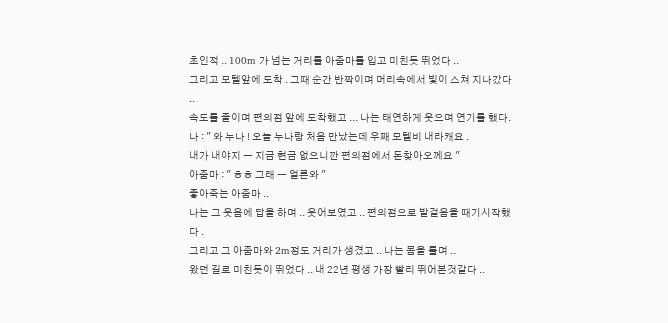초인적 .. 100m 가 넘는 거리를 아줌마를 입고 미친듯 뛰었다 ..
그리고 모텔앞에 도착 . 그때 순간 반짝이며 머리속에서 빛이 스쳐 지나갔다 ..
속도를 줄이며 편의점 앞에 도착했고 ... 나는 태연하게 웃으며 연기를 했다.
나 : " 와 누나 ! 오늘 누나랑 처음 만났는데 우째 모텔비 내라캐요 .
내가 내야지 ㅡ 지금 현금 없으니깐 편의점에서 돈찾아오께요 "
아줌마 : " ㅎㅎ 그래 ㅡ 얼른와 "
좋아죽는 아줌마 ..
나는 그 웃음에 답을 하며 .. 웃어보였고 .. 편의점으로 발걸음을 때기시작했다 .
그리고 그 아줌마와 2m정도 거리가 생겼고 .. 나는 몸을 틀며 ..
왔던 길로 미친듯이 뛰었다 .. 내 22년 평생 가장 빨리 뛰어본것같다 ..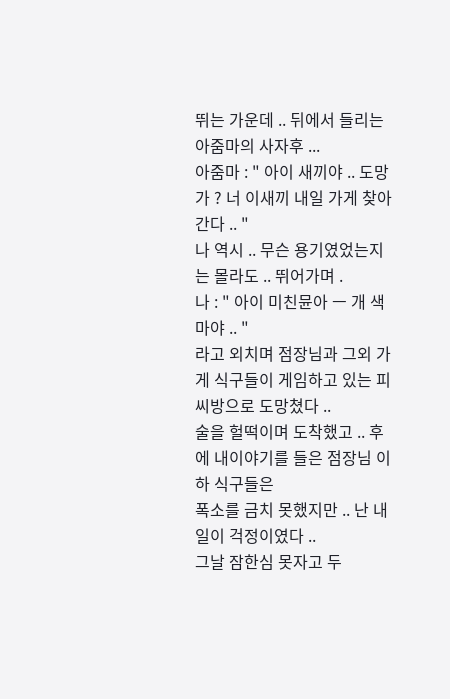뛰는 가운데 .. 뒤에서 들리는 아줌마의 사자후 ...
아줌마 : " 아이 새끼야 .. 도망가 ? 너 이새끼 내일 가게 찾아간다 .. "
나 역시 .. 무슨 용기였었는지는 몰라도 .. 뛰어가며 .
나 : " 아이 미친뮨아 ㅡ 개 색마야 .. "
라고 외치며 점장님과 그외 가게 식구들이 게임하고 있는 피씨방으로 도망쳤다 ..
술을 헐떡이며 도착했고 .. 후에 내이야기를 들은 점장님 이하 식구들은
폭소를 금치 못했지만 .. 난 내일이 걱정이였다 ..
그날 잠한심 못자고 두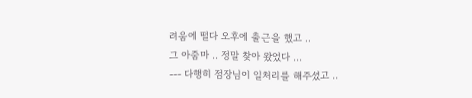려움에 떨다 오후에 출근을 했고 ..
그 아줌마 .. 정말 찾아 왔었다 ...
--- 다행히 점장님이 일처리를 해주셨고 ..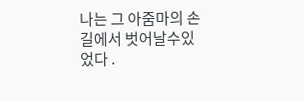나는 그 아줌마의 손길에서 벗어날수있었다 .